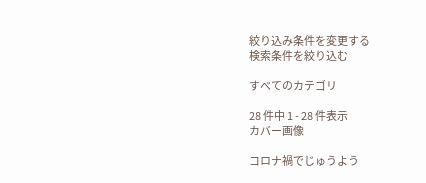絞り込み条件を変更する
検索条件を絞り込む

すべてのカテゴリ

28 件中 1 - 28 件表示
カバー画像

コロナ禍でじゅうよう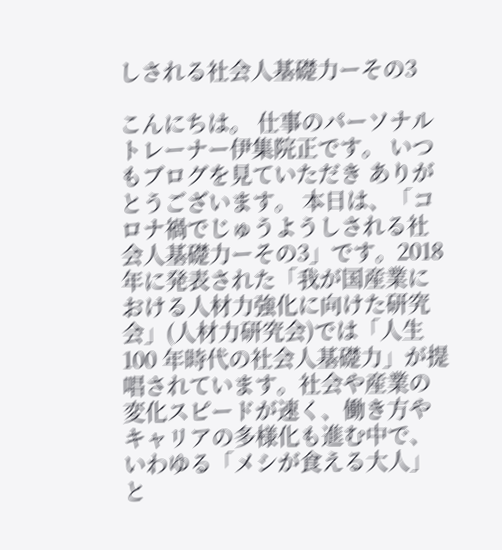しされる社会人基礎力ーその3

こんにちは。 仕事のパーソナルトレーナー伊集院正です。 いつもブログを見ていただき ありがとうございます。 本日は、「コロナ禍でじゅうようしされる社会人基礎力ーその3」です。2018年に発表された「我が国産業における人材力強化に向けた研究会」(人材力研究会)では「人生 100 年時代の社会人基礎力」が提唱されています。社会や産業の変化スピードが速く、働き方やキャリアの多様化も進む中で、いわゆる「メシが食える大人」と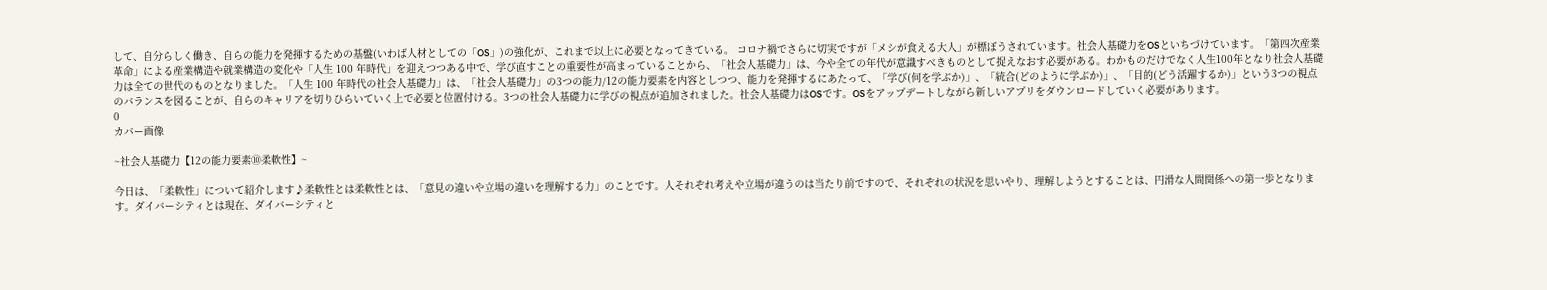して、自分らしく働き、自らの能力を発揮するための基盤(いわば人材としての「OS」)の強化が、これまで以上に必要となってきている。 コロナ禍でさらに切実ですが「メシが食える大人」が標ぼうされています。社会人基礎力をOSといちづけています。「第四次産業革命」による産業構造や就業構造の変化や「人生 100 年時代」を迎えつつある中で、学び直すことの重要性が高まっていることから、「社会人基礎力」は、今や全ての年代が意識すべきものとして捉えなおす必要がある。わかものだけでなく人生100年となり社会人基礎力は全ての世代のものとなりました。「人生 100 年時代の社会人基礎力」は、「社会人基礎力」の3つの能力/12の能力要素を内容としつつ、能力を発揮するにあたって、「学び(何を学ぶか)」、「統合(どのように学ぶか)」、「目的(どう活躍するか)」という3つの視点のバランスを図ることが、自らのキャリアを切りひらいていく上で必要と位置付ける。3つの社会人基礎力に学びの視点が追加されました。社会人基礎力はOSです。OSをアップデートしながら新しいアプリをダウンロードしていく必要があります。
0
カバー画像

~社会人基礎力【12の能力要素⑩柔軟性】~

今日は、「柔軟性」について紹介します♪柔軟性とは柔軟性とは、「意見の違いや立場の違いを理解する力」のことです。人それぞれ考えや立場が違うのは当たり前ですので、それぞれの状況を思いやり、理解しようとすることは、円滑な人間関係への第一歩となります。ダイバーシティとは現在、ダイバーシティと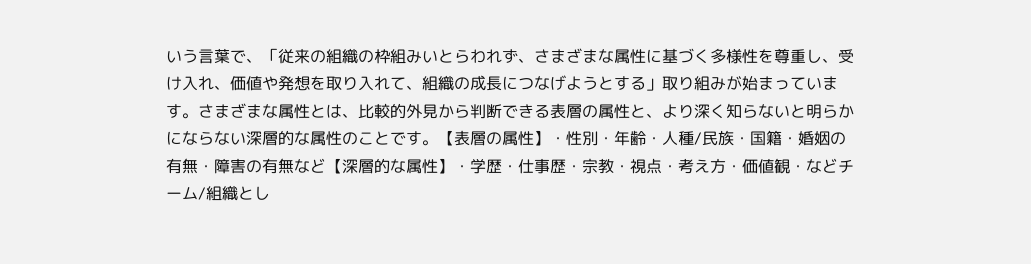いう言葉で、「従来の組織の枠組みいとらわれず、さまざまな属性に基づく多様性を尊重し、受け入れ、価値や発想を取り入れて、組織の成長につなげようとする」取り組みが始まっています。さまざまな属性とは、比較的外見から判断できる表層の属性と、より深く知らないと明らかにならない深層的な属性のことです。【表層の属性】・性別・年齢・人種/民族・国籍・婚姻の有無・障害の有無など【深層的な属性】・学歴・仕事歴・宗教・視点・考え方・価値観・などチーム/組織とし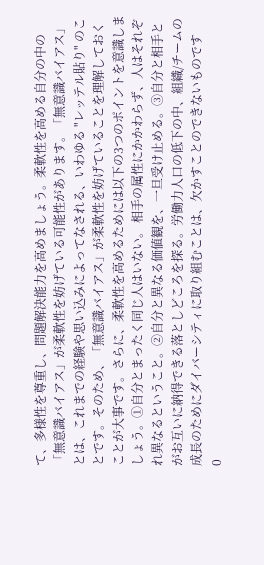て、多様性を尊重し、問題解決能力を高めましょう。柔軟性を高める自分の中の「無意識バイアス」が柔軟性を妨げている可能性があります。「無意識バイアス」とは、これまでの経験や思い込みによってなされる、いわゆる "レッテル貼り" のことです。そのため、「無意識バイアス」が柔軟性を妨げていることを理解しておくことが大事です。さらに、柔軟性を高めるためには以下の3つのポイントを意識しましょう。①自分とまったく同じ人はいない。 相手の属性にかかわらず、人はそれぞれ異なるということ。②自分と異なる価値観を、一旦受け止める。③自分と相手とがお互いに納得できる落としどころを探る。労働力人口の低下の中、組織/チームの成長のためにダイバーシティに取り組むことは、欠かすことのできないものです
0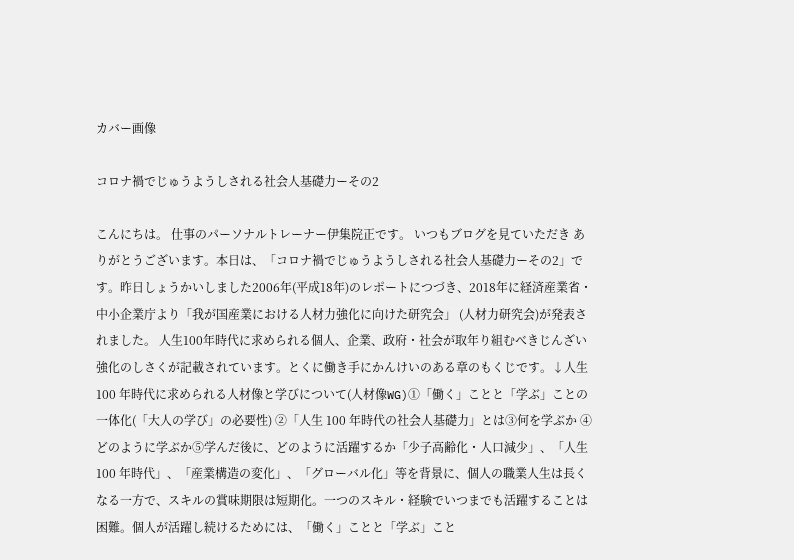カバー画像

コロナ禍でじゅうようしされる社会人基礎力ーその2

こんにちは。 仕事のパーソナルトレーナー伊集院正です。 いつもブログを見ていただき ありがとうございます。本日は、「コロナ禍でじゅうようしされる社会人基礎力ーその2」です。昨日しょうかいしました2006年(平成18年)のレポートにつづき、2018年に経済産業省・中小企業庁より「我が国産業における人材力強化に向けた研究会」 (人材力研究会)が発表されました。 人生100年時代に求められる個人、企業、政府・社会が取年り組むべきじんざい強化のしさくが記載されています。とくに働き手にかんけいのある章のもくじです。↓人生 100 年時代に求められる人材像と学びについて(人材像WG)①「働く」ことと「学ぶ」ことの一体化(「大人の学び」の必要性) ②「人生 100 年時代の社会人基礎力」とは③何を学ぶか ④どのように学ぶか⑤学んだ後に、どのように活躍するか「少子高齢化・人口減少」、「人生 100 年時代」、「産業構造の変化」、「グローバル化」等を背景に、個人の職業人生は長くなる一方で、スキルの賞味期限は短期化。一つのスキル・経験でいつまでも活躍することは困難。個人が活躍し続けるためには、「働く」ことと「学ぶ」こと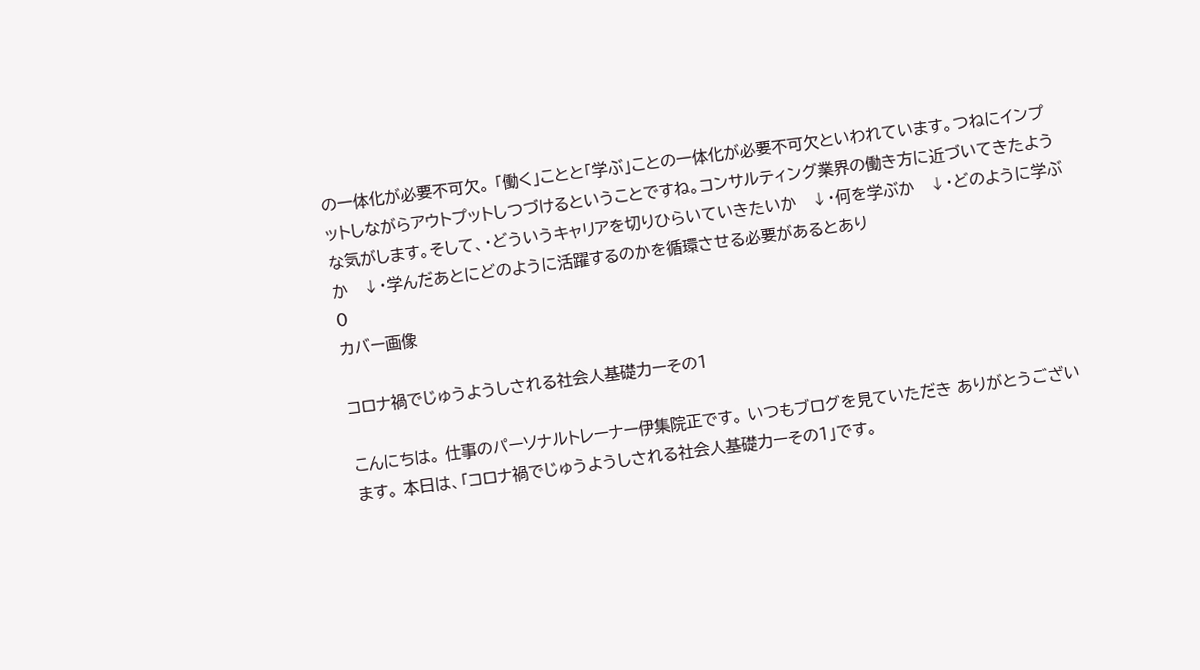の一体化が必要不可欠。 「働く」ことと「学ぶ」ことの一体化が必要不可欠といわれています。つねにインプットしながらアウトプットしつづけるということですね。コンサルティング業界の働き方に近づいてきたような気がします。そして、・どういうキャリアを切りひらいていきたいか   ↓・何を学ぶか   ↓・どのように学ぶか   ↓・学んだあとにどのように活躍するのかを循環させる必要があるとあり
0
カバー画像

コロナ禍でじゅうようしされる社会人基礎力ーその1

こんにちは。 仕事のパーソナルトレーナー伊集院正です。 いつもブログを見ていただき ありがとうございます。 本日は、「コロナ禍でじゅうようしされる社会人基礎力ーその1」です。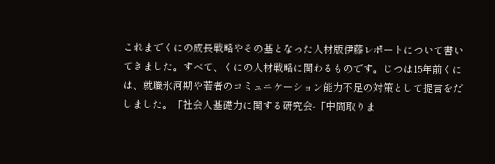これまでくにの成長戦略やその基となった人材版伊藤レポートについて書いてきました。すべて、くにの人材戦略に関わるものです。じつは15年前くには、就職氷河期や若者のコミュニケーション能力不足の対策として提言をだしました。「社会人基礎力に関する研究会-「中間取りま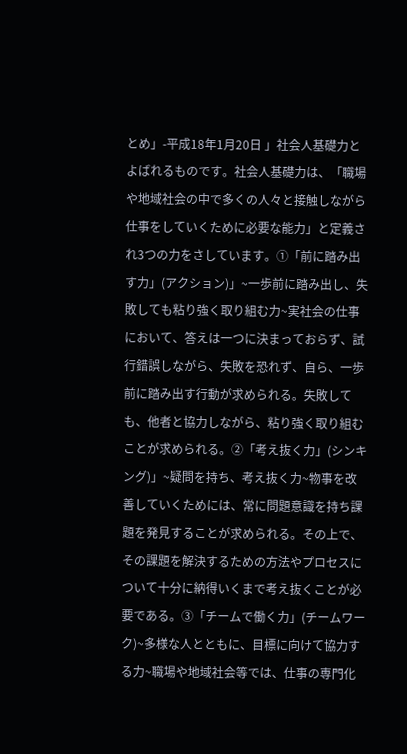とめ」-平成18年1月20日 」社会人基礎力とよばれるものです。社会人基礎力は、「職場や地域社会の中で多くの人々と接触しながら 仕事をしていくために必要な能力」と定義され3つの力をさしています。①「前に踏み出す力」(アクション)」~一歩前に踏み出し、失敗しても粘り強く取り組む力~実社会の仕事において、答えは一つに決まっておらず、試行錯誤しながら、失敗を恐れず、自ら、一歩前に踏み出す行動が求められる。失敗しても、他者と協力しながら、粘り強く取り組むことが求められる。②「考え抜く力」(シンキング)」~疑問を持ち、考え抜く力~物事を改善していくためには、常に問題意識を持ち課題を発見することが求められる。その上で、その課題を解決するための方法やプロセスについて十分に納得いくまで考え抜くことが必要である。③「チームで働く力」(チームワーク)~多様な人とともに、目標に向けて協力する力~職場や地域社会等では、仕事の専門化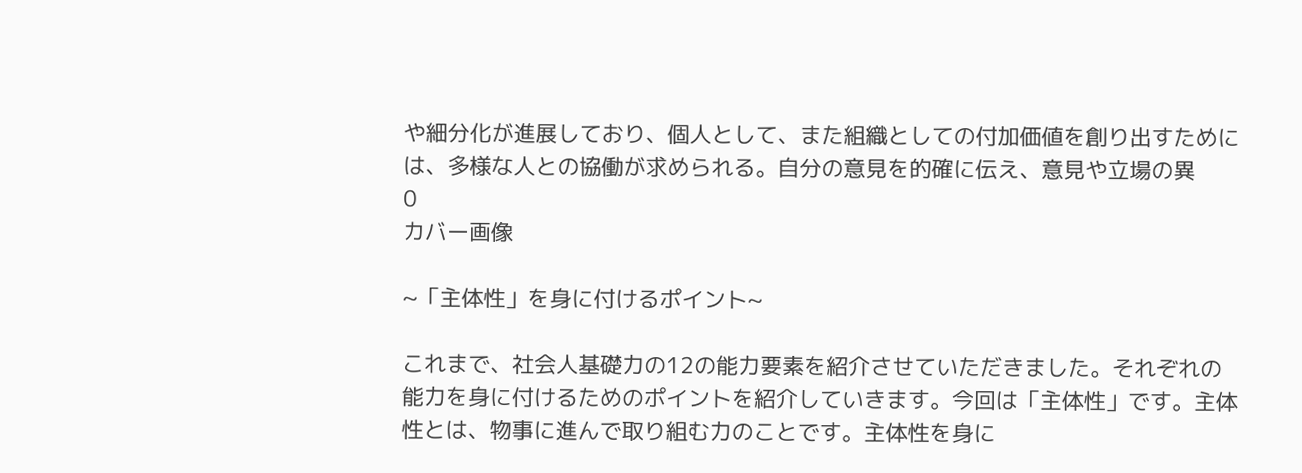や細分化が進展しており、個人として、また組織としての付加価値を創り出すためには、多様な人との協働が求められる。自分の意見を的確に伝え、意見や立場の異
0
カバー画像

~「主体性」を身に付けるポイント~

これまで、社会人基礎力の12の能力要素を紹介させていただきました。それぞれの能力を身に付けるためのポイントを紹介していきます。今回は「主体性」です。主体性とは、物事に進んで取り組む力のことです。主体性を身に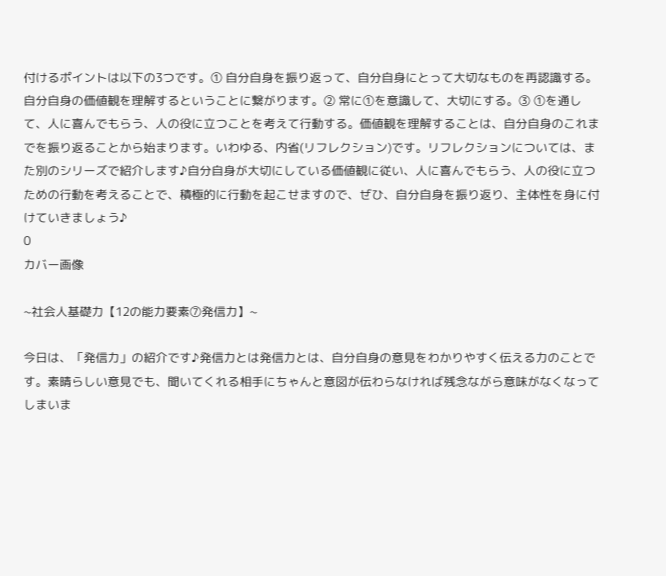付けるポイントは以下の3つです。① 自分自身を振り返って、自分自身にとって大切なものを再認識する。  自分自身の価値観を理解するということに繋がります。② 常に①を意識して、大切にする。③ ①を通して、人に喜んでもらう、人の役に立つことを考えて行動する。価値観を理解することは、自分自身のこれまでを振り返ることから始まります。いわゆる、内省(リフレクション)です。リフレクションについては、また別のシリーズで紹介します♪自分自身が大切にしている価値観に従い、人に喜んでもらう、人の役に立つための行動を考えることで、積極的に行動を起こせますので、ぜひ、自分自身を振り返り、主体性を身に付けていきましょう♪
0
カバー画像

~社会人基礎力【12の能力要素⑦発信力】~

今日は、「発信力」の紹介です♪発信力とは発信力とは、自分自身の意見をわかりやすく伝える力のことです。素晴らしい意見でも、聞いてくれる相手にちゃんと意図が伝わらなければ残念ながら意味がなくなってしまいま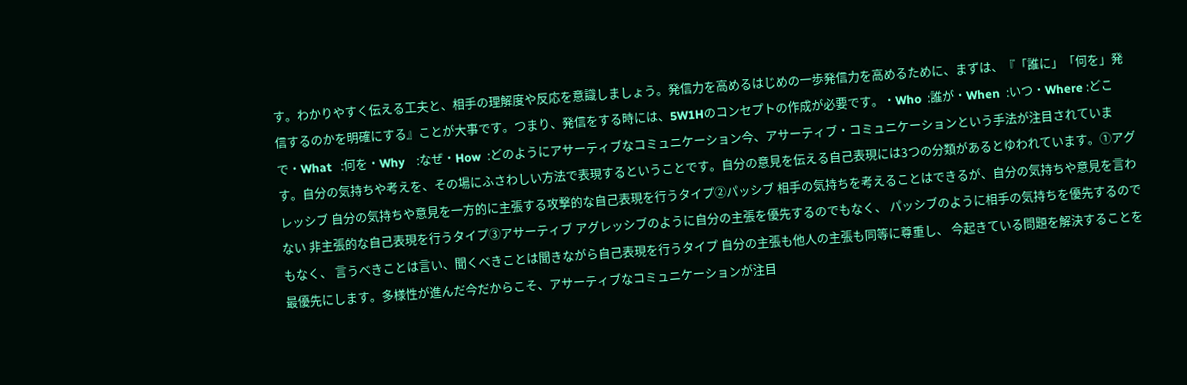す。わかりやすく伝える工夫と、相手の理解度や反応を意識しましょう。発信力を高めるはじめの一歩発信力を高めるために、まずは、『「誰に」「何を」発信するのかを明確にする』ことが大事です。つまり、発信をする時には、5W1Hのコンセプトの作成が必要です。・Who  :誰が・When  :いつ・Where :どこで・What   :何を・Why    :なぜ・How  :どのようにアサーティブなコミュニケーション今、アサーティブ・コミュニケーションという手法が注目されています。自分の気持ちや考えを、その場にふさわしい方法で表現するということです。自分の意見を伝える自己表現には3つの分類があるとゆわれています。①アグレッシブ 自分の気持ちや意見を一方的に主張する攻撃的な自己表現を行うタイプ②パッシブ 相手の気持ちを考えることはできるが、自分の気持ちや意見を言わない 非主張的な自己表現を行うタイプ③アサーティブ アグレッシブのように自分の主張を優先するのでもなく、 パッシブのように相手の気持ちを優先するのでもなく、 言うべきことは言い、聞くべきことは聞きながら自己表現を行うタイプ 自分の主張も他人の主張も同等に尊重し、 今起きている問題を解決することを最優先にします。多様性が進んだ今だからこそ、アサーティブなコミュニケーションが注目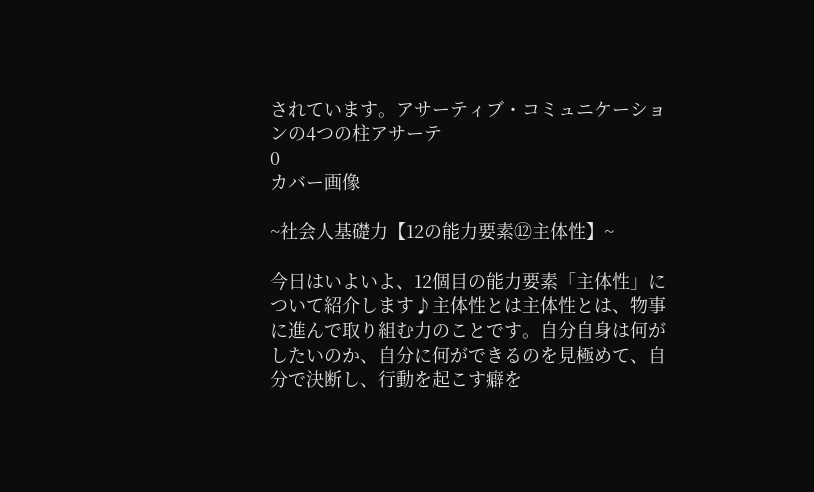されています。アサーティブ・コミュニケーションの4つの柱アサーテ
0
カバー画像

~社会人基礎力【12の能力要素⑫主体性】~

今日はいよいよ、12個目の能力要素「主体性」について紹介します♪主体性とは主体性とは、物事に進んで取り組む力のことです。自分自身は何がしたいのか、自分に何ができるのを見極めて、自分で決断し、行動を起こす癖を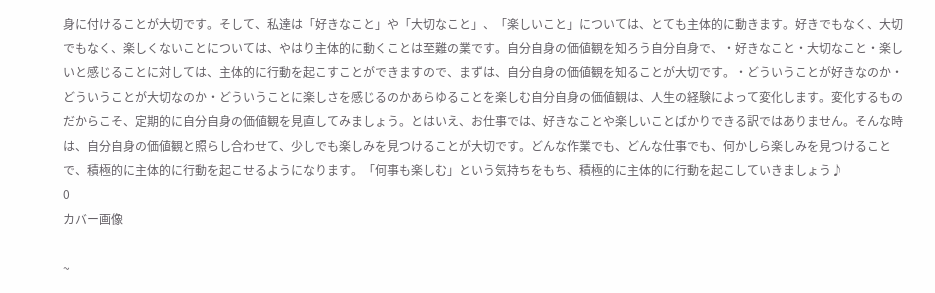身に付けることが大切です。そして、私達は「好きなこと」や「大切なこと」、「楽しいこと」については、とても主体的に動きます。好きでもなく、大切でもなく、楽しくないことについては、やはり主体的に動くことは至難の業です。自分自身の価値観を知ろう自分自身で、・好きなこと・大切なこと・楽しいと感じることに対しては、主体的に行動を起こすことができますので、まずは、自分自身の価値観を知ることが大切です。・どういうことが好きなのか・どういうことが大切なのか・どういうことに楽しさを感じるのかあらゆることを楽しむ自分自身の価値観は、人生の経験によって変化します。変化するものだからこそ、定期的に自分自身の価値観を見直してみましょう。とはいえ、お仕事では、好きなことや楽しいことばかりできる訳ではありません。そんな時は、自分自身の価値観と照らし合わせて、少しでも楽しみを見つけることが大切です。どんな作業でも、どんな仕事でも、何かしら楽しみを見つけることで、積極的に主体的に行動を起こせるようになります。「何事も楽しむ」という気持ちをもち、積極的に主体的に行動を起こしていきましょう♪
0
カバー画像

~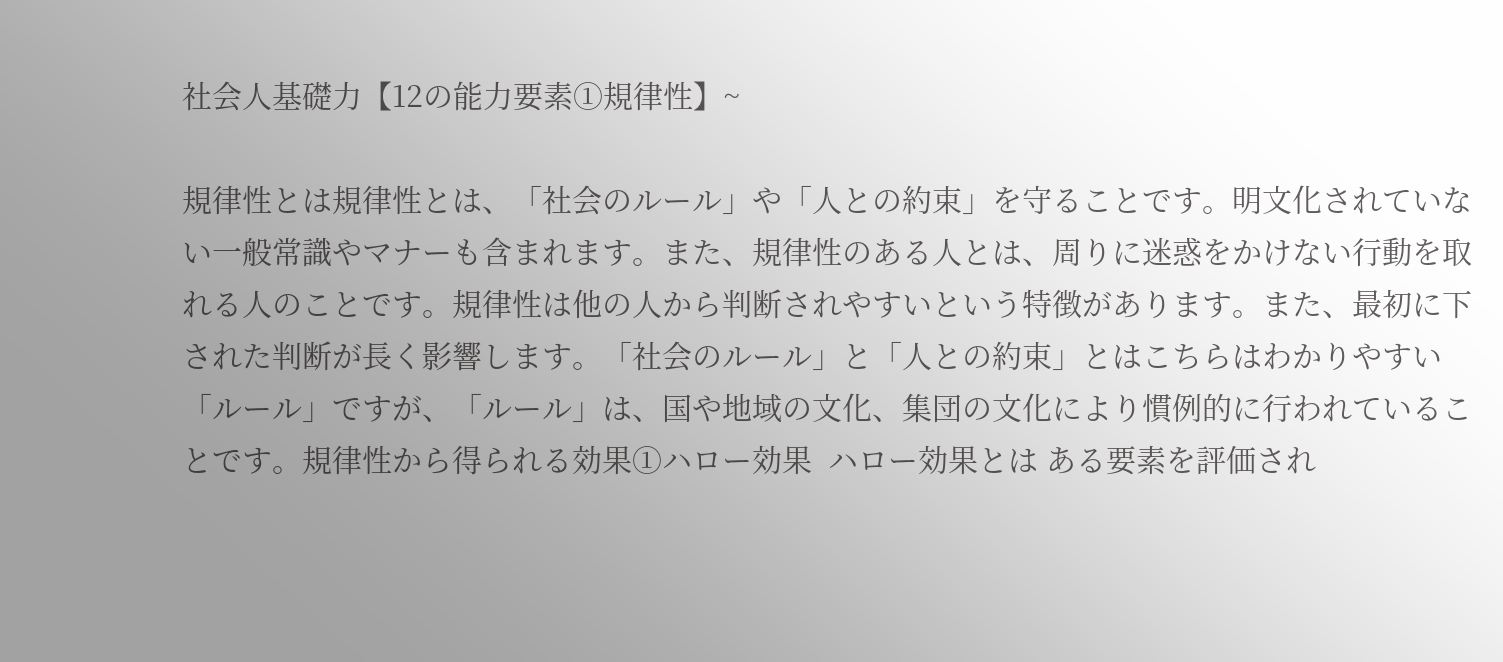社会人基礎力【12の能力要素①規律性】~

規律性とは規律性とは、「社会のルール」や「人との約束」を守ることです。明文化されていない一般常識やマナーも含まれます。また、規律性のある人とは、周りに迷惑をかけない行動を取れる人のことです。規律性は他の人から判断されやすいという特徴があります。また、最初に下された判断が長く影響します。「社会のルール」と「人との約束」とはこちらはわかりやすい「ルール」ですが、「ルール」は、国や地域の文化、集団の文化により慣例的に行われていることです。規律性から得られる効果①ハロー効果  ハロー効果とは ある要素を評価され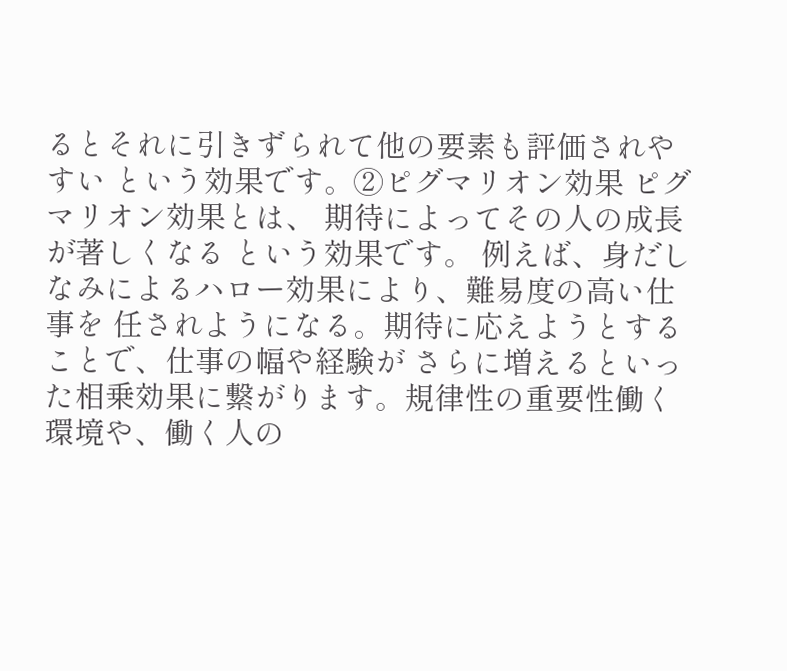るとそれに引きずられて他の要素も評価されやすい という効果です。②ピグマリオン効果 ピグマリオン効果とは、 期待によってその人の成長が著しくなる という効果です。 例えば、身だしなみによるハロー効果により、難易度の高い仕事を 任されようになる。期待に応えようとすることで、仕事の幅や経験が さらに増えるといった相乗効果に繋がります。規律性の重要性働く環境や、働く人の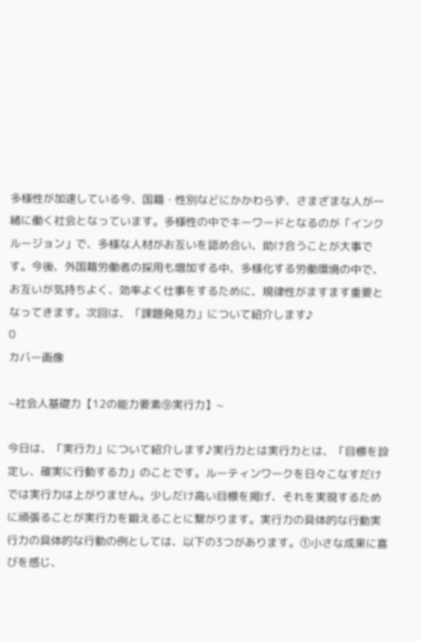多様性が加速している今、国籍・性別などにかかわらず、さまざまな人が一緒に働く社会となっています。多様性の中でキーワードとなるのが「インクルージョン」で、多様な人材がお互いを認め合い、助け合うことが大事です。今後、外国籍労働者の採用も増加する中、多様化する労働環境の中で、お互いが気持ちよく、効率よく仕事をするために、規律性がますます重要となってきます。次回は、「課題発見力」について紹介します♪
0
カバー画像

~社会人基礎力【12の能力要素⑨実行力】~

今日は、「実行力」について紹介します♪実行力とは実行力とは、「目標を設定し、確実に行動する力」のことです。ルーティンワークを日々こなすだけでは実行力は上がりません。少しだけ高い目標を掲げ、それを実現するために頑張ることが実行力を鍛えることに繋がります。実行力の具体的な行動実行力の具体的な行動の例としては、以下の3つがあります。①小さな成果に喜びを感じ、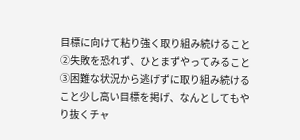目標に向けて粘り強く取り組み続けること②失敗を恐れず、ひとまずやってみること③困難な状況から逃げずに取り組み続けること少し高い目標を掲げ、なんとしてもやり抜くチャ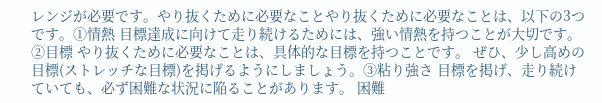レンジが必要です。やり抜くために必要なことやり抜くために必要なことは、以下の3つです。①情熱 目標達成に向けて走り続けるためには、強い情熱を持つことが大切です。②目標 やり抜くために必要なことは、具体的な目標を持つことです。 ぜひ、少し高めの目標(ストレッチな目標)を掲げるようにしましょう。③粘り強さ 目標を掲げ、走り続けていても、必ず困難な状況に陥ることがあります。 困難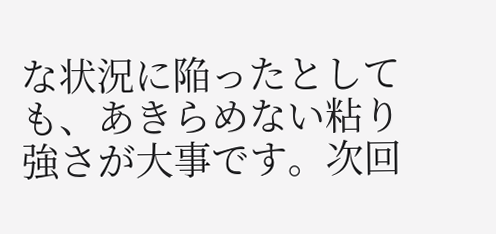な状況に陥ったとしても、あきらめない粘り強さが大事です。次回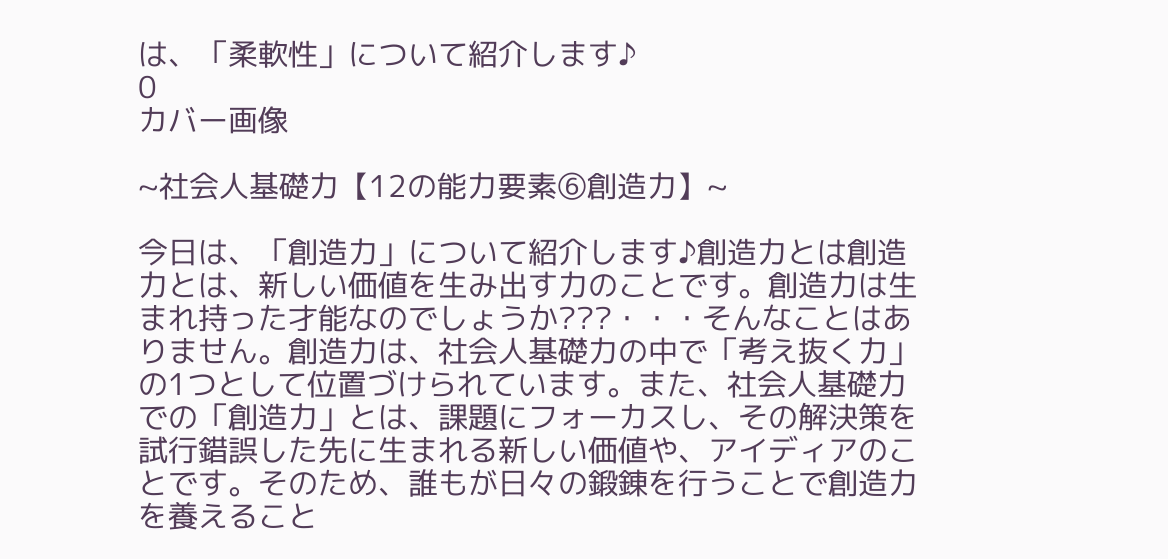は、「柔軟性」について紹介します♪
0
カバー画像

~社会人基礎力【12の能力要素⑥創造力】~

今日は、「創造力」について紹介します♪創造力とは創造力とは、新しい価値を生み出す力のことです。創造力は生まれ持った才能なのでしょうか???・・・そんなことはありません。創造力は、社会人基礎力の中で「考え抜く力」の1つとして位置づけられています。また、社会人基礎力での「創造力」とは、課題にフォーカスし、その解決策を試行錯誤した先に生まれる新しい価値や、アイディアのことです。そのため、誰もが日々の鍛錬を行うことで創造力を養えること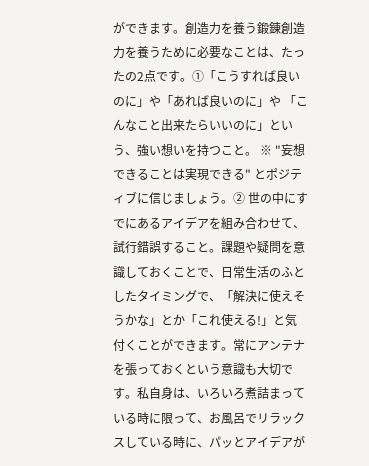ができます。創造力を養う鍛錬創造力を養うために必要なことは、たったの2点です。①「こうすれば良いのに」や「あれば良いのに」や 「こんなこと出来たらいいのに」という、強い想いを持つこと。 ※ "妄想できることは実現できる" とポジティブに信じましょう。② 世の中にすでにあるアイデアを組み合わせて、試行錯誤すること。課題や疑問を意識しておくことで、日常生活のふとしたタイミングで、「解決に使えそうかな」とか「これ使える!」と気付くことができます。常にアンテナを張っておくという意識も大切です。私自身は、いろいろ煮詰まっている時に限って、お風呂でリラックスしている時に、パッとアイデアが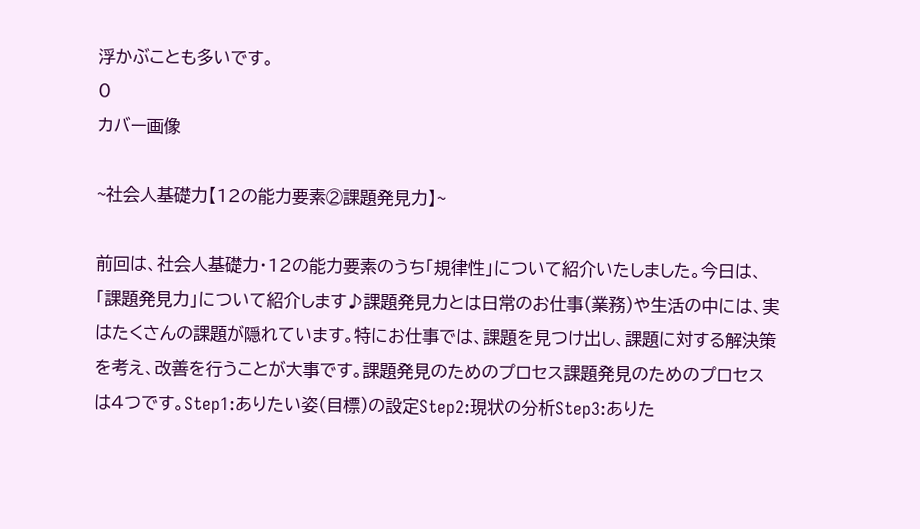浮かぶことも多いです。
0
カバー画像

~社会人基礎力【12の能力要素②課題発見力】~

前回は、社会人基礎力・12の能力要素のうち「規律性」について紹介いたしました。今日は、「課題発見力」について紹介します♪課題発見力とは日常のお仕事(業務)や生活の中には、実はたくさんの課題が隠れています。特にお仕事では、課題を見つけ出し、課題に対する解決策を考え、改善を行うことが大事です。課題発見のためのプロセス課題発見のためのプロセスは4つです。Step1:ありたい姿(目標)の設定Step2:現状の分析Step3:ありた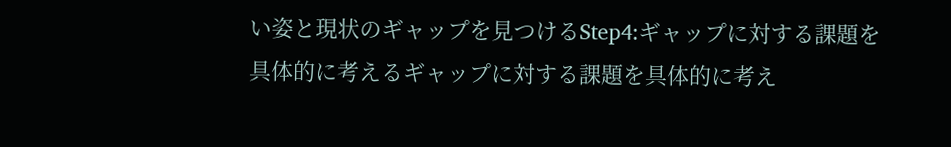い姿と現状のギャップを見つけるStep4:ギャップに対する課題を具体的に考えるギャップに対する課題を具体的に考え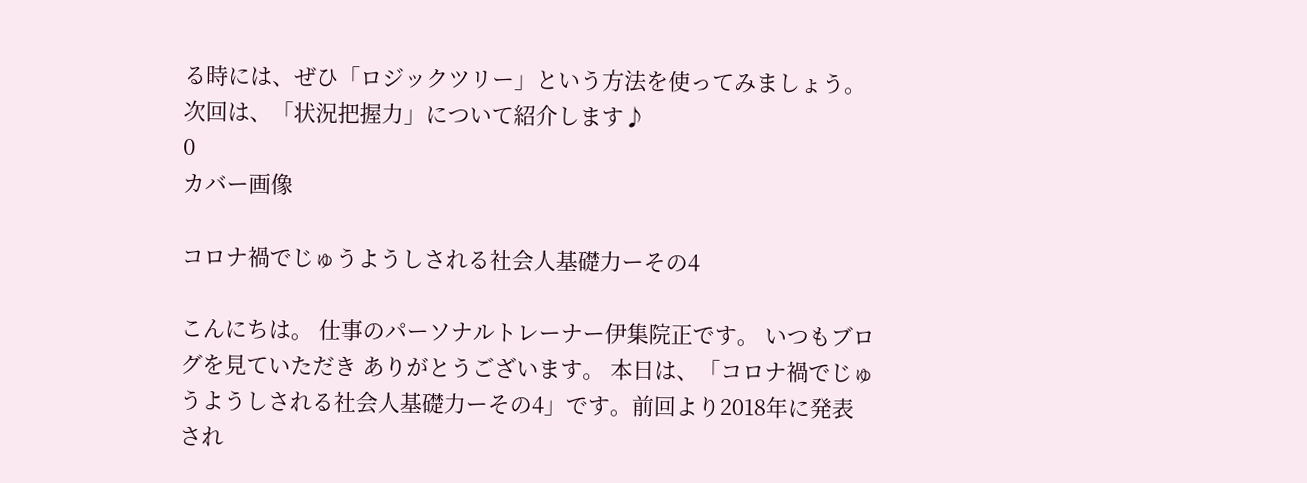る時には、ぜひ「ロジックツリー」という方法を使ってみましょう。次回は、「状況把握力」について紹介します♪
0
カバー画像

コロナ禍でじゅうようしされる社会人基礎力ーその4

こんにちは。 仕事のパーソナルトレーナー伊集院正です。 いつもブログを見ていただき ありがとうございます。 本日は、「コロナ禍でじゅうようしされる社会人基礎力ーその4」です。前回より2018年に発表され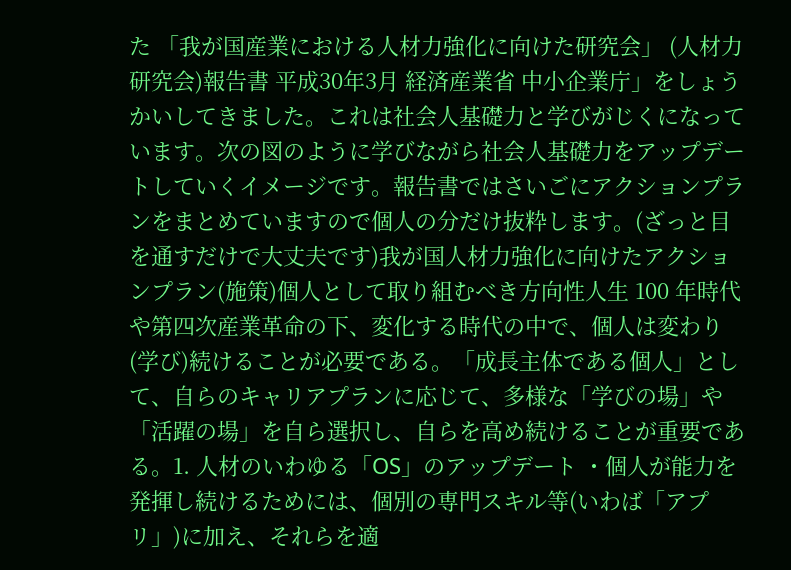た 「我が国産業における人材力強化に向けた研究会」 (人材力研究会)報告書 平成30年3月 経済産業省 中小企業庁」をしょうかいしてきました。これは社会人基礎力と学びがじくになっています。次の図のように学びながら社会人基礎力をアップデートしていくイメージです。報告書ではさいごにアクションプランをまとめていますので個人の分だけ抜粋します。(ざっと目を通すだけで大丈夫です)我が国人材力強化に向けたアクションプラン(施策)個人として取り組むべき方向性人生 100 年時代や第四次産業革命の下、変化する時代の中で、個人は変わり(学び)続けることが必要である。「成長主体である個人」として、自らのキャリアプランに応じて、多様な「学びの場」や「活躍の場」を自ら選択し、自らを高め続けることが重要である。1. 人材のいわゆる「OS」のアップデート ・個人が能力を発揮し続けるためには、個別の専門スキル等(いわば「アプリ」)に加え、それらを適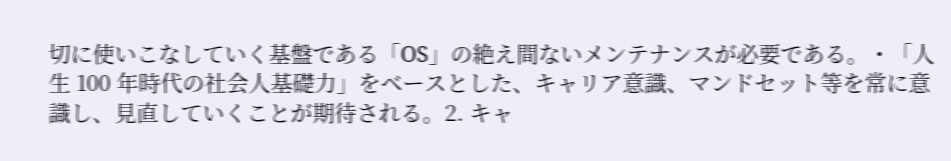切に使いこなしていく基盤である「OS」の絶え間ないメンテナンスが必要である。・「人生 100 年時代の社会人基礎力」をベースとした、キャリア意識、マンドセット等を常に意識し、見直していくことが期待される。2. キャ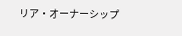リア・オーナーシップ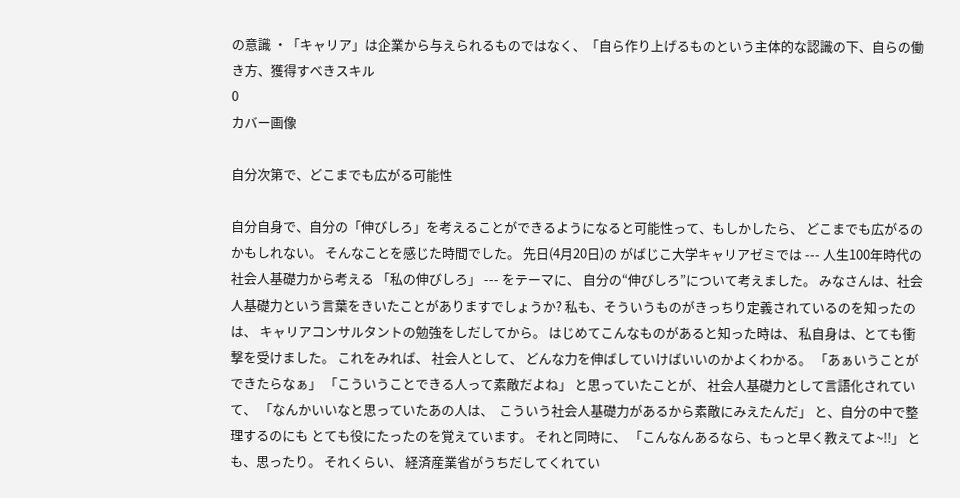の意識 ・「キャリア」は企業から与えられるものではなく、「自ら作り上げるものという主体的な認識の下、自らの働き方、獲得すべきスキル
0
カバー画像

自分次第で、どこまでも広がる可能性

自分自身で、自分の「伸びしろ」を考えることができるようになると可能性って、もしかしたら、 どこまでも広がるのかもしれない。 そんなことを感じた時間でした。 先日(4月20日)の がばじこ大学キャリアゼミでは --- 人生100年時代の社会人基礎力から考える 「私の伸びしろ」 --- をテーマに、 自分の“伸びしろ”について考えました。 みなさんは、社会人基礎力という言葉をきいたことがありますでしょうか? 私も、そういうものがきっちり定義されているのを知ったのは、 キャリアコンサルタントの勉強をしだしてから。 はじめてこんなものがあると知った時は、 私自身は、とても衝撃を受けました。 これをみれば、 社会人として、 どんな力を伸ばしていけばいいのかよくわかる。 「あぁいうことができたらなぁ」 「こういうことできる人って素敵だよね」 と思っていたことが、 社会人基礎力として言語化されていて、 「なんかいいなと思っていたあの人は、  こういう社会人基礎力があるから素敵にみえたんだ」 と、自分の中で整理するのにも とても役にたったのを覚えています。 それと同時に、 「こんなんあるなら、もっと早く教えてよ~!!」 とも、思ったり。 それくらい、 経済産業省がうちだしてくれてい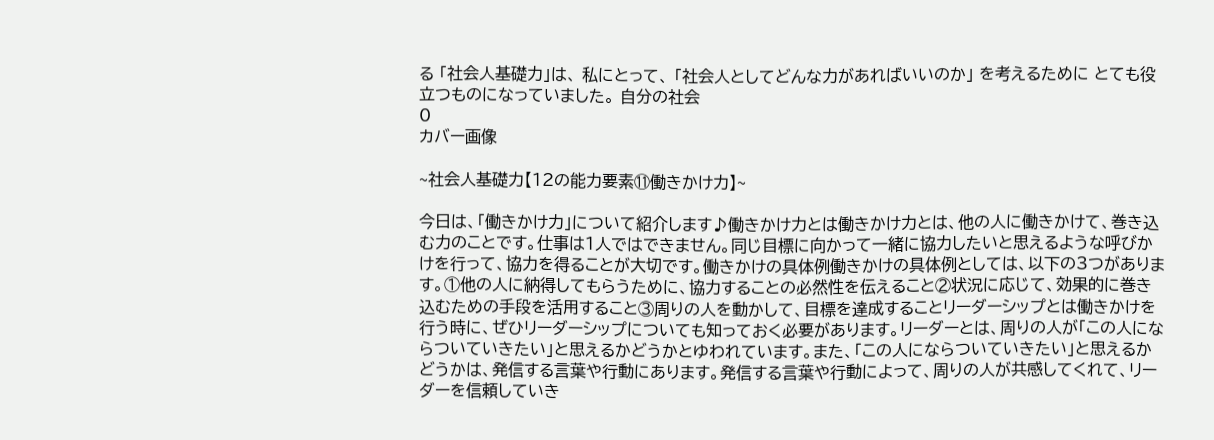る 「社会人基礎力」は、 私にとって、 「社会人としてどんな力があればいいのか」 を考えるために とても役立つものになっていました。 自分の社会
0
カバー画像

~社会人基礎力【12の能力要素⑪働きかけ力】~

今日は、「働きかけ力」について紹介します♪働きかけ力とは働きかけ力とは、他の人に働きかけて、巻き込む力のことです。仕事は1人ではできません。同じ目標に向かって一緒に協力したいと思えるような呼びかけを行って、協力を得ることが大切です。働きかけの具体例働きかけの具体例としては、以下の3つがあります。①他の人に納得してもらうために、協力することの必然性を伝えること②状況に応じて、効果的に巻き込むための手段を活用すること③周りの人を動かして、目標を達成することリーダーシップとは働きかけを行う時に、ぜひリーダーシップについても知っておく必要があります。リーダーとは、周りの人が「この人にならついていきたい」と思えるかどうかとゆわれています。また、「この人にならついていきたい」と思えるかどうかは、発信する言葉や行動にあります。発信する言葉や行動によって、周りの人が共感してくれて、リーダーを信頼していき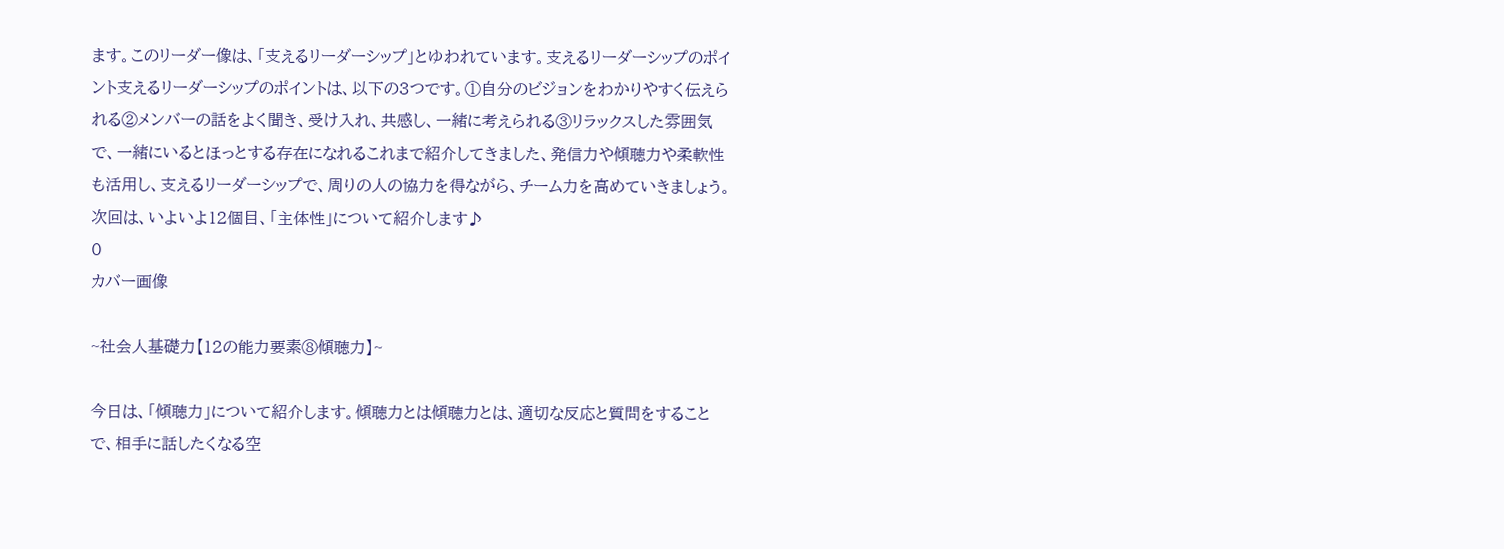ます。このリーダー像は、「支えるリーダーシップ」とゆわれています。支えるリーダーシップのポイント支えるリーダーシップのポイントは、以下の3つです。①自分のビジョンをわかりやすく伝えられる②メンバーの話をよく聞き、受け入れ、共感し、一緒に考えられる③リラックスした雰囲気で、一緒にいるとほっとする存在になれるこれまで紹介してきました、発信力や傾聴力や柔軟性も活用し、支えるリーダーシップで、周りの人の協力を得ながら、チーム力を高めていきましょう。次回は、いよいよ12個目、「主体性」について紹介します♪
0
カバー画像

~社会人基礎力【12の能力要素⑧傾聴力】~

今日は、「傾聴力」について紹介します。傾聴力とは傾聴力とは、適切な反応と質問をすることで、相手に話したくなる空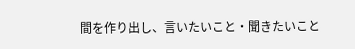間を作り出し、言いたいこと・聞きたいこと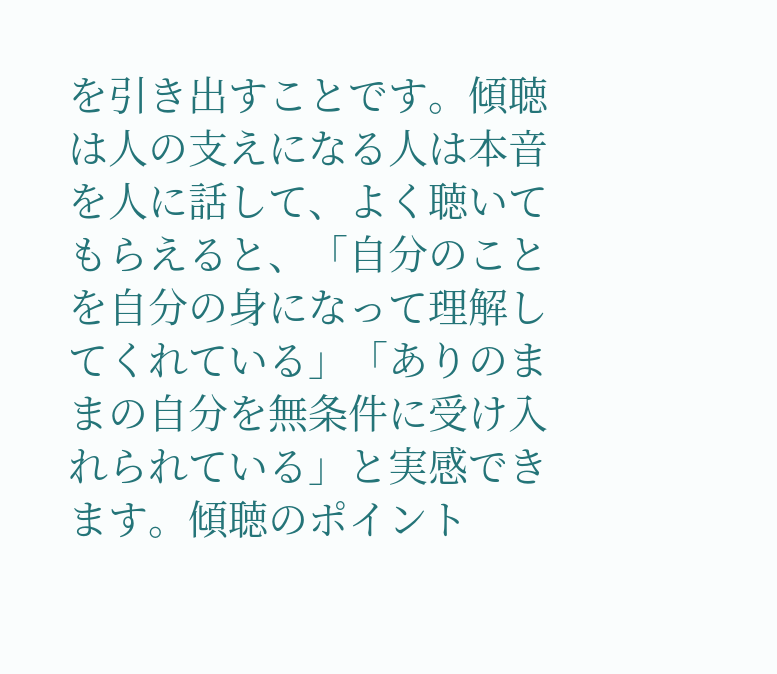を引き出すことです。傾聴は人の支えになる人は本音を人に話して、よく聴いてもらえると、「自分のことを自分の身になって理解してくれている」「ありのままの自分を無条件に受け入れられている」と実感できます。傾聴のポイント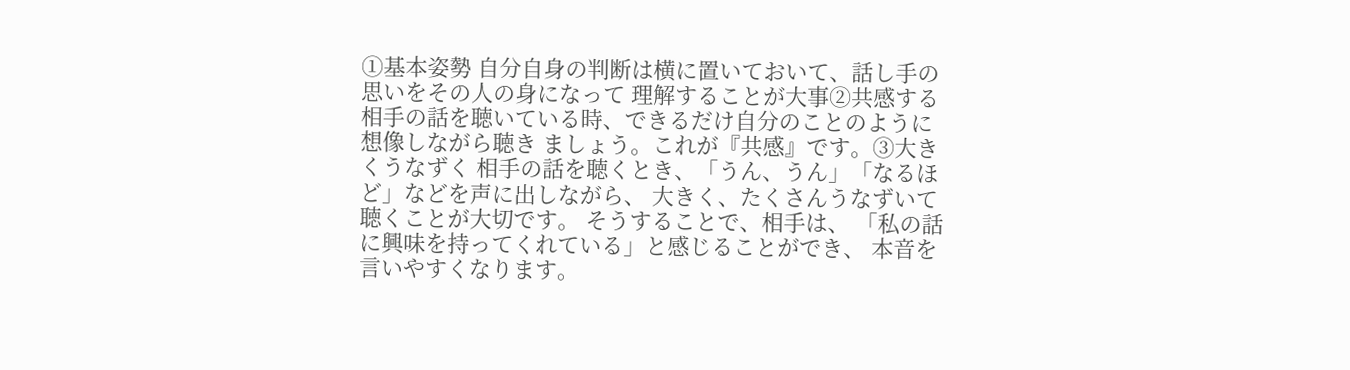①基本姿勢 自分自身の判断は横に置いておいて、話し手の思いをその人の身になって 理解することが大事②共感する 相手の話を聴いている時、できるだけ自分のことのように想像しながら聴き ましょう。これが『共感』です。③大きくうなずく 相手の話を聴くとき、「うん、うん」「なるほど」などを声に出しながら、 大きく、たくさんうなずいて聴くことが大切です。 そうすることで、相手は、 「私の話に興味を持ってくれている」と感じることができ、 本音を言いやすくなります。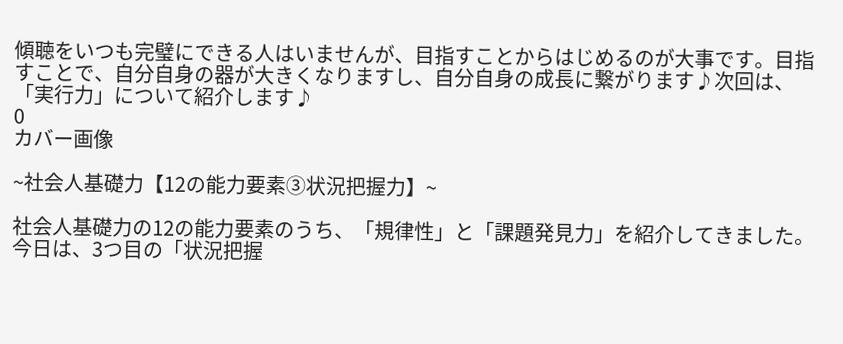傾聴をいつも完璧にできる人はいませんが、目指すことからはじめるのが大事です。目指すことで、自分自身の器が大きくなりますし、自分自身の成長に繋がります♪次回は、「実行力」について紹介します♪
0
カバー画像

~社会人基礎力【12の能力要素③状況把握力】~

社会人基礎力の12の能力要素のうち、「規律性」と「課題発見力」を紹介してきました。今日は、3つ目の「状況把握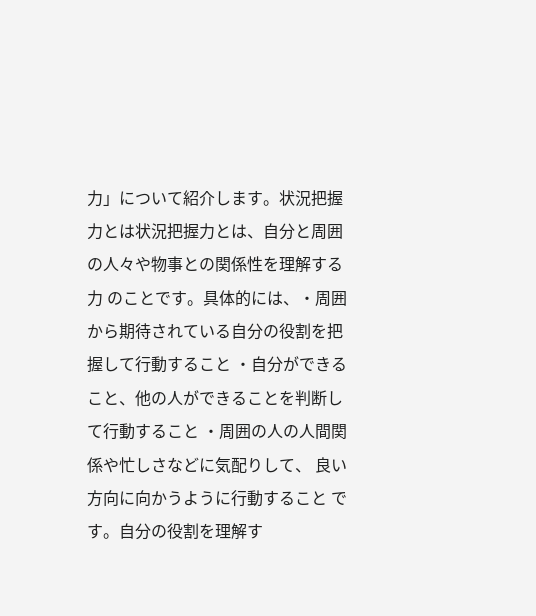力」について紹介します。状況把握力とは状況把握力とは、自分と周囲の人々や物事との関係性を理解する力 のことです。具体的には、・周囲から期待されている自分の役割を把握して行動すること ・自分ができること、他の人ができることを判断して行動すること ・周囲の人の人間関係や忙しさなどに気配りして、 良い方向に向かうように行動すること です。自分の役割を理解す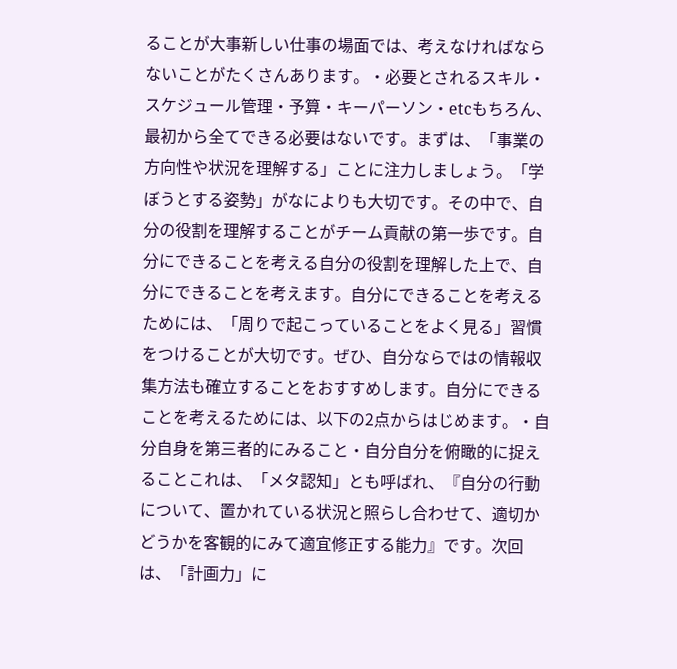ることが大事新しい仕事の場面では、考えなければならないことがたくさんあります。・必要とされるスキル・スケジュール管理・予算・キーパーソン・etcもちろん、最初から全てできる必要はないです。まずは、「事業の方向性や状況を理解する」ことに注力しましょう。「学ぼうとする姿勢」がなによりも大切です。その中で、自分の役割を理解することがチーム貢献の第一歩です。自分にできることを考える自分の役割を理解した上で、自分にできることを考えます。自分にできることを考えるためには、「周りで起こっていることをよく見る」習慣をつけることが大切です。ぜひ、自分ならではの情報収集方法も確立することをおすすめします。自分にできることを考えるためには、以下の2点からはじめます。・自分自身を第三者的にみること・自分自分を俯瞰的に捉えることこれは、「メタ認知」とも呼ばれ、『自分の行動について、置かれている状況と照らし合わせて、適切かどうかを客観的にみて適宜修正する能力』です。次回は、「計画力」に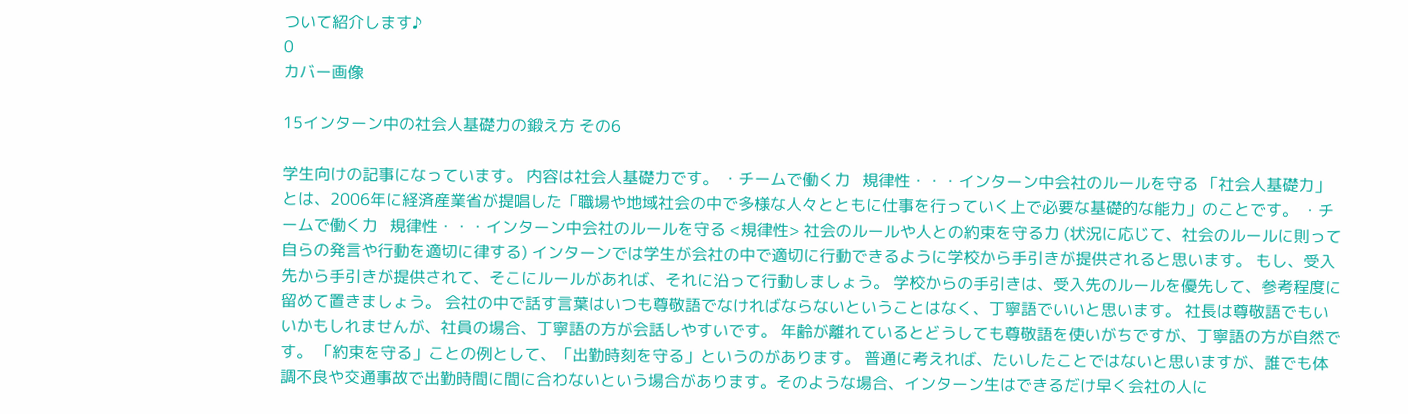ついて紹介します♪
0
カバー画像

15インターン中の社会人基礎力の鍛え方 その6

学生向けの記事になっています。 内容は社会人基礎力です。 ・チームで働く力   規律性・・・インターン中会社のルールを守る 「社会人基礎力」とは、2006年に経済産業省が提唱した「職場や地域社会の中で多様な人々とともに仕事を行っていく上で必要な基礎的な能力」のことです。 ・チームで働く力   規律性・・・インターン中会社のルールを守る <規律性> 社会のルールや人との約束を守る力 (状況に応じて、社会のルールに則って自らの発言や行動を適切に律する) インターンでは学生が会社の中で適切に行動できるように学校から手引きが提供されると思います。 もし、受入先から手引きが提供されて、そこにルールがあれば、それに沿って行動しましょう。 学校からの手引きは、受入先のルールを優先して、参考程度に留めて置きましょう。 会社の中で話す言葉はいつも尊敬語でなければならないということはなく、丁寧語でいいと思います。 社長は尊敬語でもいいかもしれませんが、社員の場合、丁寧語の方が会話しやすいです。 年齢が離れているとどうしても尊敬語を使いがちですが、丁寧語の方が自然です。 「約束を守る」ことの例として、「出勤時刻を守る」というのがあります。 普通に考えれば、たいしたことではないと思いますが、誰でも体調不良や交通事故で出勤時間に間に合わないという場合があります。そのような場合、インターン生はできるだけ早く会社の人に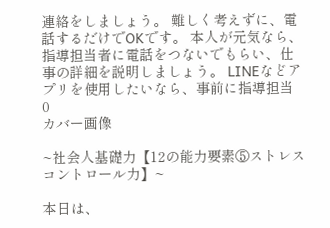連絡をしましょう。 難しく考えずに、電話するだけでOKです。 本人が元気なら、指導担当者に電話をつないでもらい、仕事の詳細を説明しましょう。 LINEなどアプリを使用したいなら、事前に指導担当
0
カバー画像

~社会人基礎力【12の能力要素⑤ストレスコントロール力】~

本日は、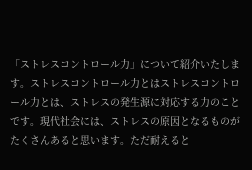「ストレスコントロール力」について紹介いたします。ストレスコントロール力とはストレスコントロール力とは、ストレスの発生源に対応する力のことです。現代社会には、ストレスの原因となるものがたくさんあると思います。ただ耐えると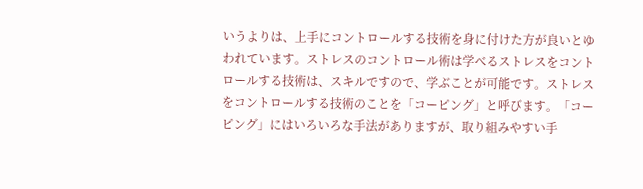いうよりは、上手にコントロールする技術を身に付けた方が良いとゆわれています。ストレスのコントロール術は学べるストレスをコントロールする技術は、スキルですので、学ぶことが可能です。ストレスをコントロールする技術のことを「コーピング」と呼びます。「コーピング」にはいろいろな手法がありますが、取り組みやすい手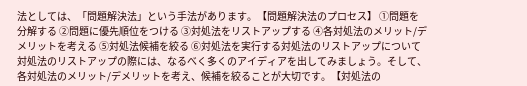法としては、「問題解決法」という手法があります。【問題解決法のプロセス】 ①問題を分解する ②問題に優先順位をつける ③対処法をリストアップする ④各対処法のメリット/デメリットを考える ⑤対処法候補を絞る ⑥対処法を実行する対処法のリストアップについて対処法のリストアップの際には、なるべく多くのアイディアを出してみましょう。そして、各対処法のメリット/デメリットを考え、候補を絞ることが大切です。【対処法の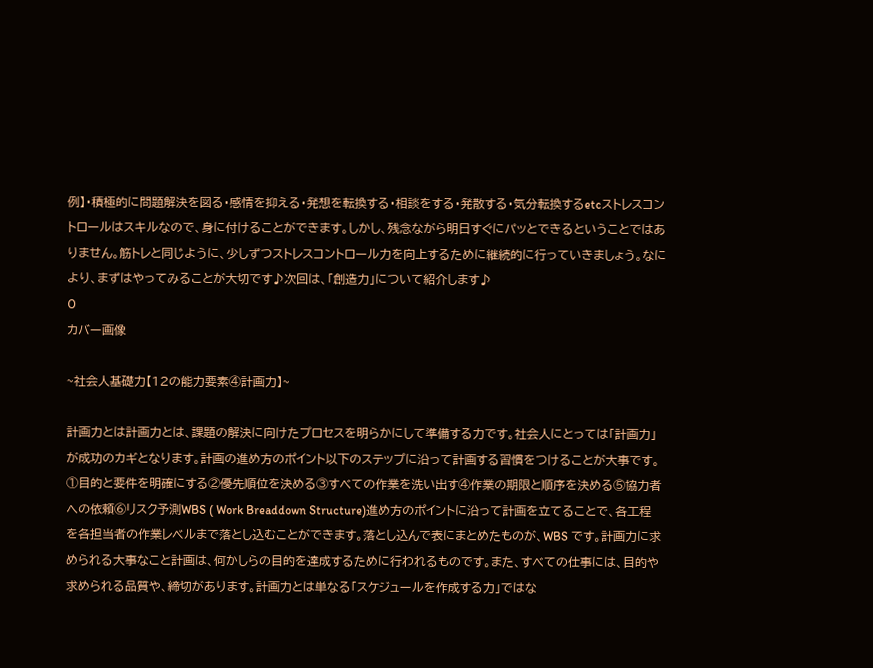例】・積極的に問題解決を図る・感情を抑える・発想を転換する・相談をする・発散する・気分転換するetcストレスコントロールはスキルなので、身に付けることができます。しかし、残念ながら明日すぐにパッとできるということではありません。筋トレと同じように、少しずつストレスコントロール力を向上するために継続的に行っていきましょう。なにより、まずはやってみることが大切です♪次回は、「創造力」について紹介します♪
0
カバー画像

~社会人基礎力【12の能力要素④計画力】~

計画力とは計画力とは、課題の解決に向けたプロセスを明らかにして準備する力です。社会人にとっては「計画力」が成功のカギとなります。計画の進め方のポイント以下のステップに沿って計画する習慣をつけることが大事です。①目的と要件を明確にする②優先順位を決める③すべての作業を洗い出す④作業の期限と順序を決める⑤協力者への依頼⑥リスク予測WBS ( Work Breaddown Structure)進め方のポイントに沿って計画を立てることで、各工程を各担当者の作業レベルまで落とし込むことができます。落とし込んで表にまとめたものが、WBS です。計画力に求められる大事なこと計画は、何かしらの目的を達成するために行われるものです。また、すべての仕事には、目的や求められる品質や、締切があります。計画力とは単なる「スケジュールを作成する力」ではな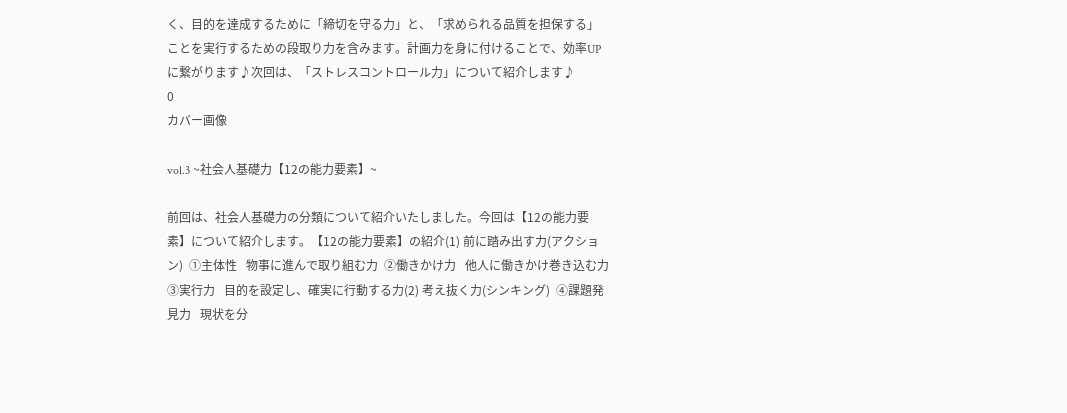く、目的を達成するために「締切を守る力」と、「求められる品質を担保する」ことを実行するための段取り力を含みます。計画力を身に付けることで、効率UPに繋がります♪次回は、「ストレスコントロール力」について紹介します♪
0
カバー画像

vol.3 ~社会人基礎力【12の能力要素】~

前回は、社会人基礎力の分類について紹介いたしました。今回は【12の能力要素】について紹介します。【12の能力要素】の紹介(1) 前に踏み出す力(アクション)  ①主体性   物事に進んで取り組む力  ②働きかけ力   他人に働きかけ巻き込む力  ③実行力   目的を設定し、確実に行動する力(2) 考え抜く力(シンキング)  ④課題発見力   現状を分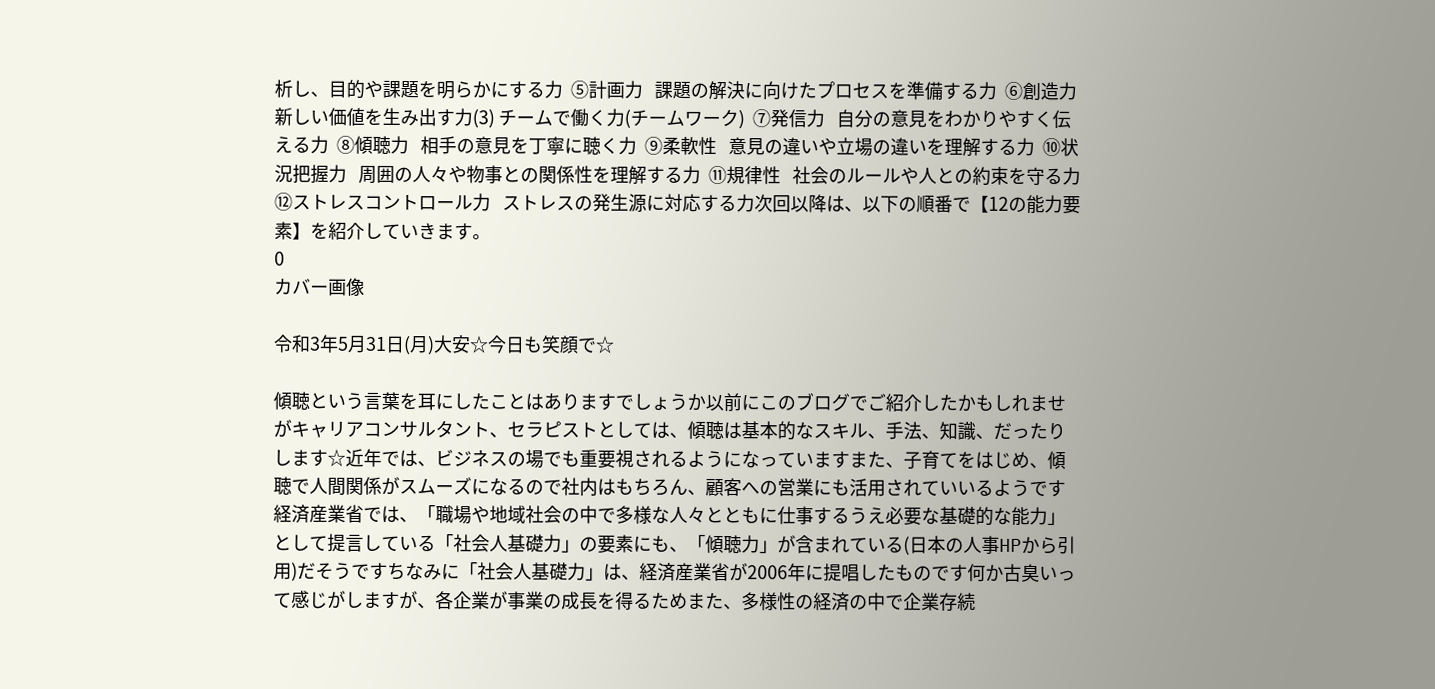析し、目的や課題を明らかにする力  ⑤計画力   課題の解決に向けたプロセスを準備する力  ⑥創造力   新しい価値を生み出す力(3) チームで働く力(チームワーク)  ⑦発信力   自分の意見をわかりやすく伝える力  ⑧傾聴力   相手の意見を丁寧に聴く力  ⑨柔軟性   意見の違いや立場の違いを理解する力  ⑩状況把握力   周囲の人々や物事との関係性を理解する力  ⑪規律性   社会のルールや人との約束を守る力  ⑫ストレスコントロール力   ストレスの発生源に対応する力次回以降は、以下の順番で【12の能力要素】を紹介していきます。
0
カバー画像

令和3年5月31日(月)大安☆今日も笑顔で☆

傾聴という言葉を耳にしたことはありますでしょうか以前にこのブログでご紹介したかもしれませがキャリアコンサルタント、セラピストとしては、傾聴は基本的なスキル、手法、知識、だったりします☆近年では、ビジネスの場でも重要視されるようになっていますまた、子育てをはじめ、傾聴で人間関係がスムーズになるので社内はもちろん、顧客への営業にも活用されていいるようです経済産業省では、「職場や地域社会の中で多様な人々とともに仕事するうえ必要な基礎的な能力」として提言している「社会人基礎力」の要素にも、「傾聴力」が含まれている(日本の人事HPから引用)だそうですちなみに「社会人基礎力」は、経済産業省が2006年に提唱したものです何か古臭いって感じがしますが、各企業が事業の成長を得るためまた、多様性の経済の中で企業存続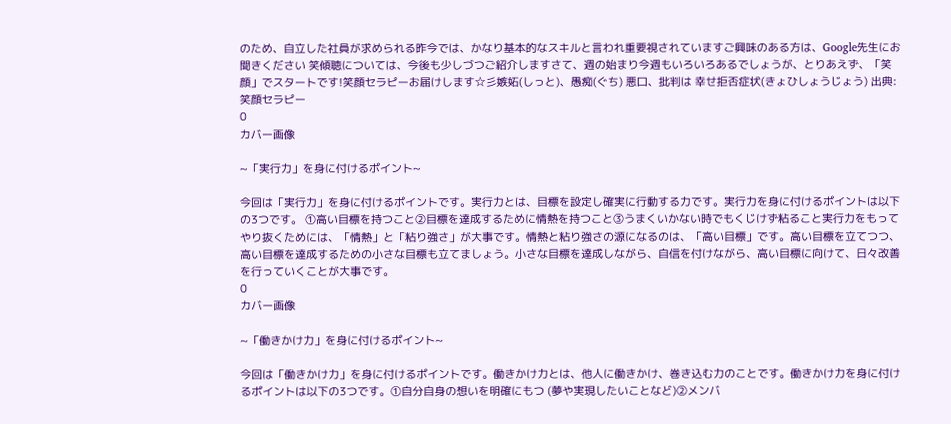のため、自立した社員が求められる昨今では、かなり基本的なスキルと言われ重要視されていますご興味のある方は、Google先生にお聞きください 笑傾聴については、今後も少しづつご紹介しますさて、週の始まり今週もいろいろあるでしょうが、とりあえず、「笑顔」でスタートです!笑顔セラピーお届けします☆彡嫉妬(しっと)、愚痴(ぐち) 悪口、批判は 幸せ拒否症状(きょひしょうじょう) 出典:笑顔セラピー
0
カバー画像

~「実行力」を身に付けるポイント~

今回は「実行力」を身に付けるポイントです。実行力とは、目標を設定し確実に行動する力です。実行力を身に付けるポイントは以下の3つです。 ①高い目標を持つこと②目標を達成するために情熱を持つこと③うまくいかない時でもくじけず粘ること実行力をもってやり抜くためには、「情熱」と「粘り強さ」が大事です。情熱と粘り強さの源になるのは、「高い目標」です。高い目標を立てつつ、高い目標を達成するための小さな目標も立てましょう。小さな目標を達成しながら、自信を付けながら、高い目標に向けて、日々改善を行っていくことが大事です。
0
カバー画像

~「働きかけ力」を身に付けるポイント~

今回は「働きかけ力」を身に付けるポイントです。働きかけ力とは、他人に働きかけ、巻き込む力のことです。働きかけ力を身に付けるポイントは以下の3つです。①自分自身の想いを明確にもつ (夢や実現したいことなど)②メンバ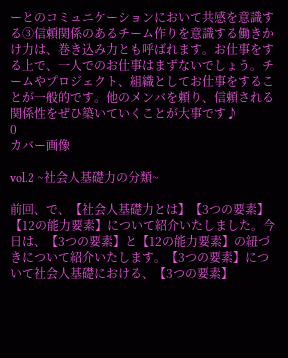ーとのコミュニケーションにおいて共感を意識する③信頼関係のあるチーム作りを意識する働きかけ力は、巻き込み力とも呼ばれます。お仕事をする上で、一人でのお仕事はまずないでしょう。チームやプロジェクト、組織としてお仕事をすることが一般的です。他のメンバを頼り、信頼される関係性をぜひ築いていくことが大事です♪
0
カバー画像

vol.2 ~社会人基礎力の分類~

前回、で、【社会人基礎力とは】【3つの要素】【12の能力要素】について紹介いたしました。今日は、【3つの要素】と【12の能力要素】の紐づきについて紹介いたします。【3つの要素】について社会人基礎における、【3つの要素】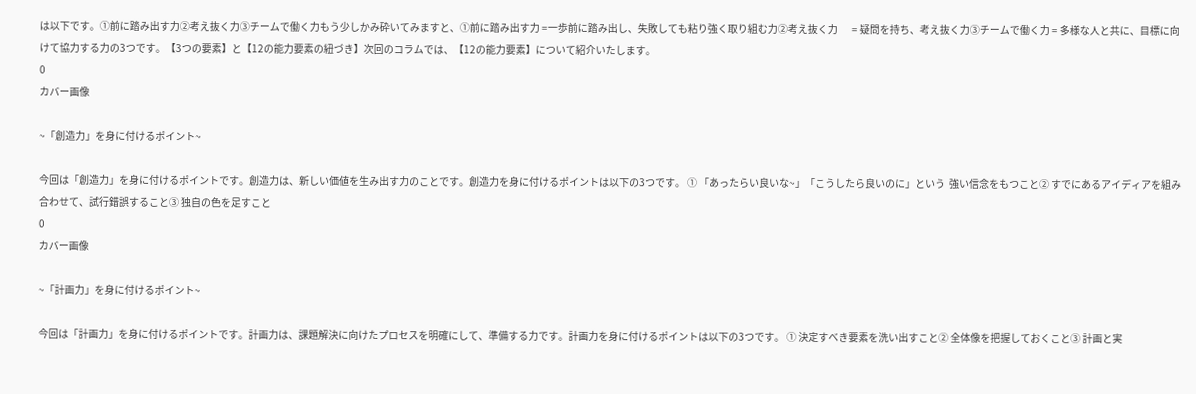は以下です。①前に踏み出す力②考え抜く力③チームで働く力もう少しかみ砕いてみますと、①前に踏み出す力 =一歩前に踏み出し、失敗しても粘り強く取り組む力②考え抜く力       = 疑問を持ち、考え抜く力③チームで働く力 = 多様な人と共に、目標に向けて協力する力の3つです。【3つの要素】と【12の能力要素の紐づき】次回のコラムでは、【12の能力要素】について紹介いたします。
0
カバー画像

~「創造力」を身に付けるポイント~

今回は「創造力」を身に付けるポイントです。創造力は、新しい価値を生み出す力のことです。創造力を身に付けるポイントは以下の3つです。 ① 「あったらい良いな~」「こうしたら良いのに」という  強い信念をもつこと② すでにあるアイディアを組み合わせて、試行錯誤すること③ 独自の色を足すこと
0
カバー画像

~「計画力」を身に付けるポイント~

今回は「計画力」を身に付けるポイントです。計画力は、課題解決に向けたプロセスを明確にして、準備する力です。計画力を身に付けるポイントは以下の3つです。 ① 決定すべき要素を洗い出すこと② 全体像を把握しておくこと③ 計画と実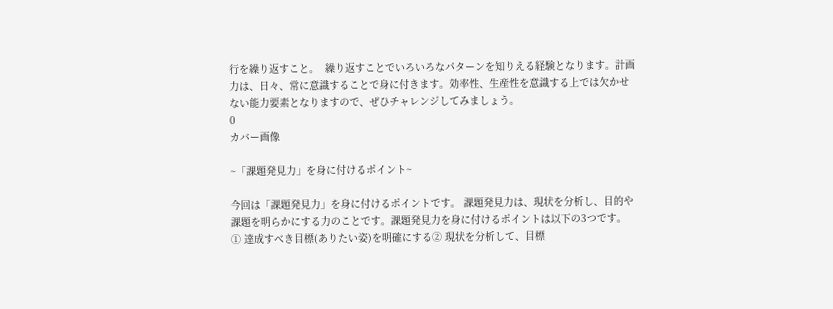行を繰り返すこと。  繰り返すことでいろいろなパターンを知りえる経験となります。計画力は、日々、常に意識することで身に付きます。効率性、生産性を意識する上では欠かせない能力要素となりますので、ぜひチャレンジしてみましょう。
0
カバー画像

~「課題発見力」を身に付けるポイント~

今回は「課題発見力」を身に付けるポイントです。 課題発見力は、現状を分析し、目的や課題を明らかにする力のことです。課題発見力を身に付けるポイントは以下の3つです。 ① 達成すべき目標(ありたい姿)を明確にする② 現状を分析して、目標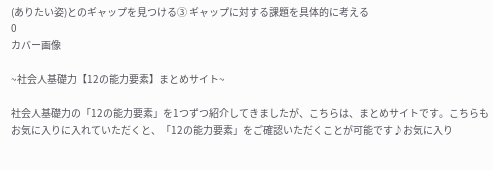(ありたい姿)とのギャップを見つける③ ギャップに対する課題を具体的に考える
0
カバー画像

~社会人基礎力【12の能力要素】まとめサイト~

社会人基礎力の「12の能力要素」を1つずつ紹介してきましたが、こちらは、まとめサイトです。こちらもお気に入りに入れていただくと、「12の能力要素」をご確認いただくことが可能です♪お気に入り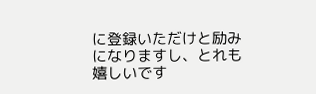に登録いただけと励みになりますし、とれも嬉しいです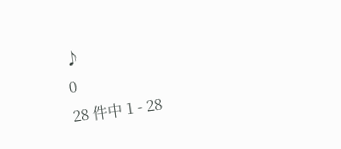♪
0
28 件中 1 - 28